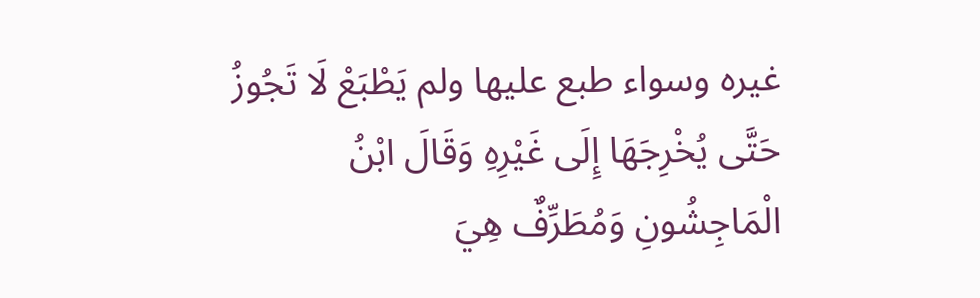غيره وسواء طبع عليها ولم يَطْبَعْ لَا تَجُوزُ حَتَّى يُخْرِجَهَا إِلَى غَيْرِهِ وَقَالَ ابْنُ الْمَاجِشُونِ وَمُطَرِّفٌ هِيَ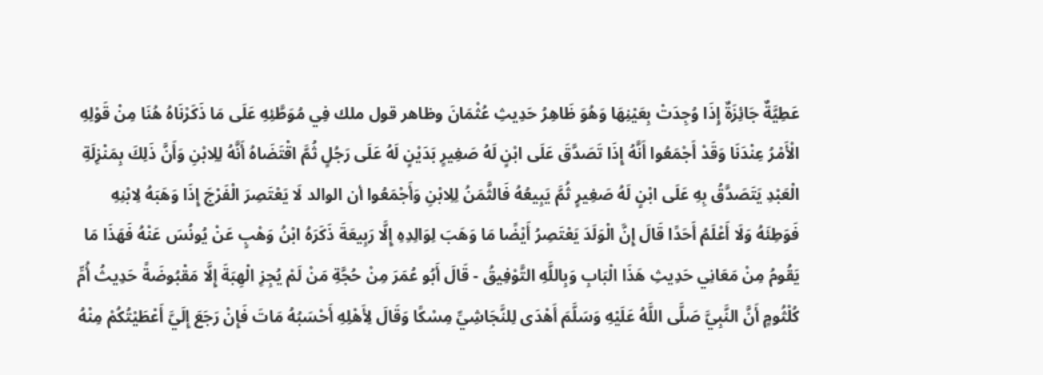عَطِيَّةٌ جَائِزَةٌ إِذَا وُجِدَتْ بِعَيْنِهَا وَهُوَ ظَاهِرُ حَدِيثِ عُثْمَانَ وظاهر قول ملك فِي مُوَطَّئِهِ عَلَى مَا ذَكَرْنَاهُ هُنَا مِنْ قَوْلِهِ الْأَمْرُ عِنْدَنَا وَقَدْ أَجْمَعُوا أَنَّهُ إِذَا تَصَدَّقَ عَلَى ابْنٍ لَهُ صَغِيرٍ بَدَيْنٍ لَهُ عَلَى رَجُلٍ ثُمَّ اقْتَضَاهُ أَنَّهُ لِلِابْنِ وَأَنَّ ذَلِكَ بِمَنْزِلَةِ الْعَبْدِ يَتَصَدَّقُ بِهِ عَلَى ابْنٍ لَهُ صَغِيرٍ ثُمَّ يَبِيعُهُ فَالثَّمَنُ لِلِابْنِ وَأَجْمَعُوا أن الوالد لَا يَعْتَصِرَ الْفَرْجَ إِذَا وَهَبَهُ لِابْنِهِ فَوَطِئَهُ وَلَا أَعْلَمُ أَحَدًا قَالَ إِنَّ الْوَلَدَ يَعْتَصِرُ أَيْضًا مَا وَهَبَ لِوَالِدِهِ إِلَّا رَبِيعَةَ ذَكَرَهُ ابْنُ وَهْبٍ عَنْ يُونُسَ عَنْهُ فَهَذَا مَا يَقُومُ مِنْ مَعَانِي حَدِيثِ هَذَا الْبَابِ وَبِاللَّهِ التَّوْفِيقُ - قَالَ أَبُو عُمَرَ مِنْ حُجَّةِ مَنْ لَمْ يُجِزِ الْهِبَةَ إِلَّا مَقْبُوضَةً حَدِيثُ أُمِّ كُلْثُومٍ أَنَّ النَّبِيَّ صَلَّى اللَّهُ عَلَيْهِ وَسَلَّمَ أَهْدَى لِلنَّجَاشِيِّ مِسْكًا وَقَالَ لِأَهْلِهِ أَحْسَبُهُ مَاتَ فَإِنْ رَجَعَ إِلَيَّ أَعْطَيْتُكُمْ مِنْهُ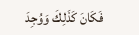فَكَانَ كَذَلِكَ وَوُجِدَ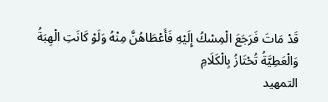قَدْ مَاتَ فَرَجَعَ الْمِسْكُ إِلَيْهِ فَأَعْطَاهُنَّ مِنْهُ وَلَوْ كَانَتِ الْهِبَةُ وَالْعَطِيَّةُ تُحْتَازُ بِالْكَلَامِ
التمهيد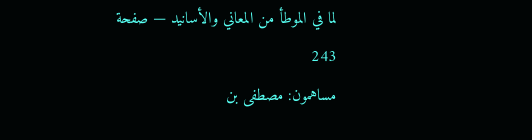لما في الموطأ من المعاني والأسانيد — صفحة 243
مساهمون: مصطفى بن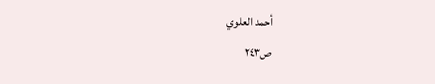أحمد العلوي
ص٢٤٣